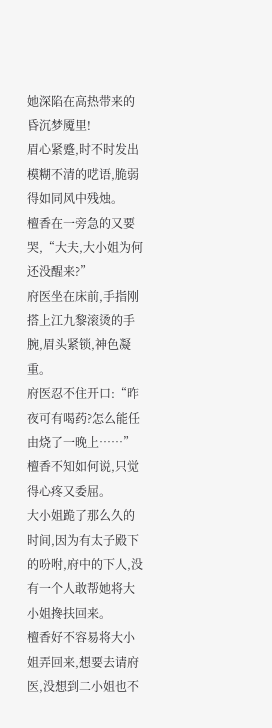她深陷在高热带来的昏沉梦魇里!
眉心紧蹙,时不时发出模糊不清的呓语,脆弱得如同风中残烛。
檀香在一旁急的又要哭,“大夫,大小姐为何还没醒来?”
府医坐在床前,手指刚搭上江九黎滚烫的手腕,眉头紧锁,神色凝重。
府医忍不住开口:“昨夜可有喝药?怎么能任由烧了一晚上……”
檀香不知如何说,只觉得心疼又委屈。
大小姐跪了那么久的时间,因为有太子殿下的吩咐,府中的下人,没有一个人敢帮她将大小姐搀扶回来。
檀香好不容易将大小姐弄回来,想要去请府医,没想到二小姐也不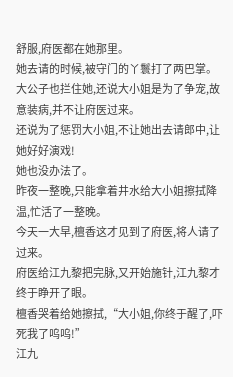舒服,府医都在她那里。
她去请的时候,被守门的丫鬟打了两巴掌。
大公子也拦住她,还说大小姐是为了争宠,故意装病,并不让府医过来。
还说为了惩罚大小姐,不让她出去请郎中,让她好好演戏!
她也没办法了。
昨夜一整晚,只能拿着井水给大小姐擦拭降温,忙活了一整晚。
今天一大早,檀香这才见到了府医,将人请了过来。
府医给江九黎把完脉,又开始施针,江九黎才终于睁开了眼。
檀香哭着给她擦拭,“大小姐,你终于醒了,吓死我了呜呜!”
江九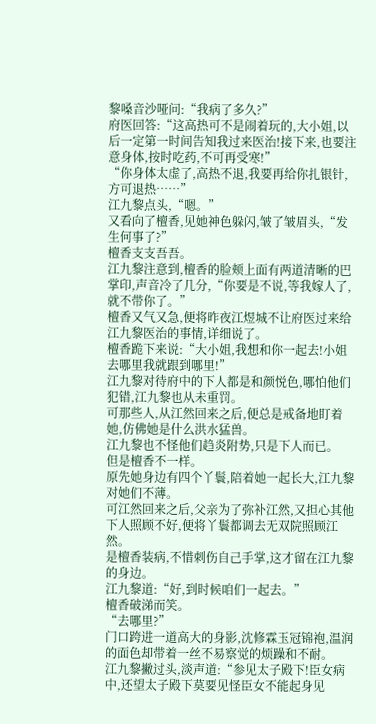黎嗓音沙哑问:“我病了多久?”
府医回答:“这高热可不是闹着玩的,大小姐,以后一定第一时间告知我过来医治!接下来,也要注意身体,按时吃药,不可再受寒!”
“你身体太虚了,高热不退,我要再给你扎银针,方可退热……”
江九黎点头,“嗯。”
又看向了檀香,见她神色躲闪,皱了皱眉头,“发生何事了?”
檀香支支吾吾。
江九黎注意到,檀香的脸颊上面有两道清晰的巴掌印,声音冷了几分,“你要是不说,等我嫁人了,就不带你了。”
檀香又气又急,便将昨夜江煜城不让府医过来给江九黎医治的事情,详细说了。
檀香跪下来说:“大小姐,我想和你一起去!小姐去哪里我就跟到哪里!”
江九黎对待府中的下人都是和颜悦色,哪怕他们犯错,江九黎也从未重罚。
可那些人,从江然回来之后,便总是戒备地盯着她,仿佛她是什么洪水猛兽。
江九黎也不怪他们趋炎附势,只是下人而已。
但是檀香不一样。
原先她身边有四个丫鬟,陪着她一起长大,江九黎对她们不薄。
可江然回来之后,父亲为了弥补江然,又担心其他下人照顾不好,便将丫鬟都调去无双院照顾江然。
是檀香装病,不惜刺伤自己手掌,这才留在江九黎的身边。
江九黎道:“好,到时候咱们一起去。”
檀香破涕而笑。
“去哪里?”
门口跨进一道高大的身影,沈修霖玉冠锦袍,温润的面色却带着一丝不易察觉的烦躁和不耐。
江九黎撇过头,淡声道:“参见太子殿下!臣女病中,还望太子殿下莫要见怪臣女不能起身见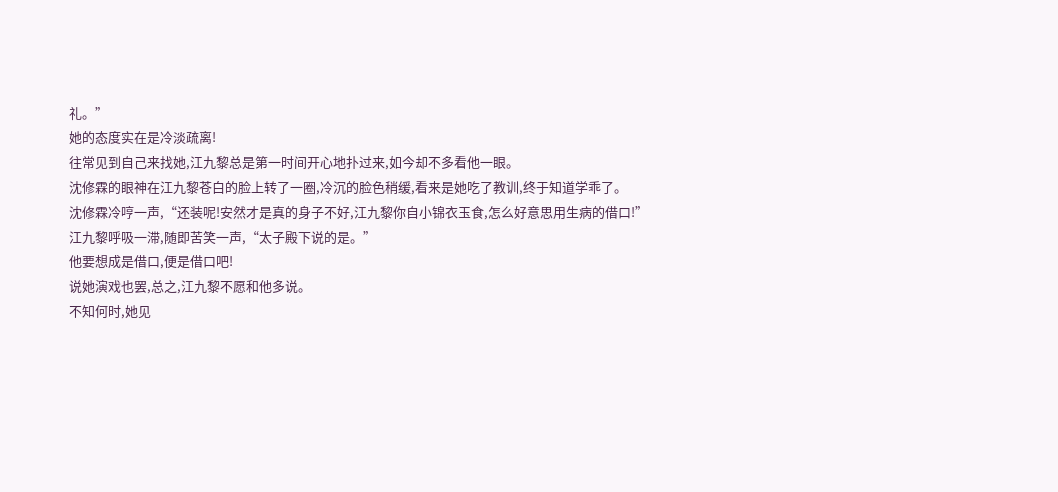礼。”
她的态度实在是冷淡疏离!
往常见到自己来找她,江九黎总是第一时间开心地扑过来,如今却不多看他一眼。
沈修霖的眼神在江九黎苍白的脸上转了一圈,冷沉的脸色稍缓,看来是她吃了教训,终于知道学乖了。
沈修霖冷哼一声,“还装呢!安然才是真的身子不好,江九黎你自小锦衣玉食,怎么好意思用生病的借口!”
江九黎呼吸一滞,随即苦笑一声,“太子殿下说的是。”
他要想成是借口,便是借口吧!
说她演戏也罢,总之,江九黎不愿和他多说。
不知何时,她见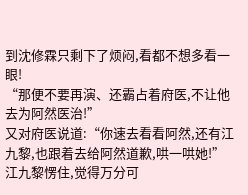到沈修霖只剩下了烦闷,看都不想多看一眼!
“那便不要再演、还霸占着府医,不让他去为阿然医治!”
又对府医说道:“你速去看看阿然,还有江九黎,也跟着去给阿然道歉,哄一哄她!”
江九黎愣住,觉得万分可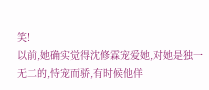笑!
以前,她确实觉得沈修霖宠爱她,对她是独一无二的,恃宠而骄,有时候他佯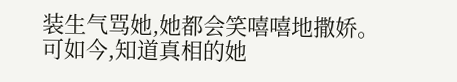装生气骂她,她都会笑嘻嘻地撒娇。
可如今,知道真相的她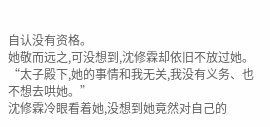自认没有资格。
她敬而远之,可没想到,沈修霖却依旧不放过她。
“太子殿下,她的事情和我无关,我没有义务、也不想去哄她。”
沈修霖冷眼看着她,没想到她竟然对自己的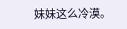妹妹这么冷漠。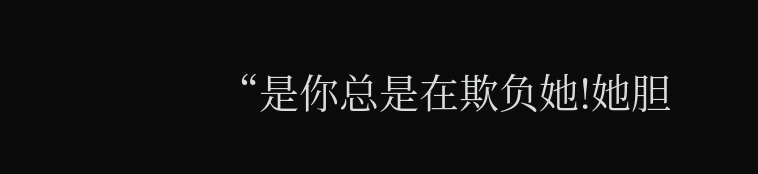“是你总是在欺负她!她胆